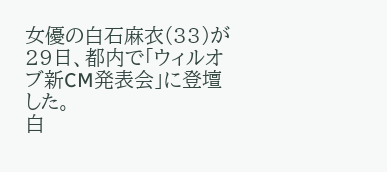女優の白石麻衣(33)が29日、都内で「ウィルオブ新CM発表会」に登壇した。
白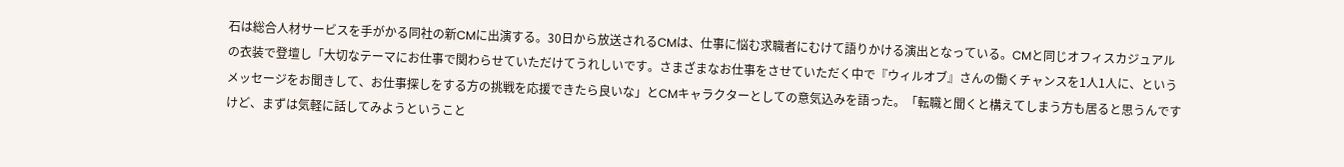石は総合人材サービスを手がかる同社の新CMに出演する。30日から放送されるCMは、仕事に悩む求職者にむけて語りかける演出となっている。CMと同じオフィスカジュアルの衣装で登壇し「大切なテーマにお仕事で関わらせていただけてうれしいです。さまざまなお仕事をさせていただく中で『ウィルオブ』さんの働くチャンスを1人1人に、というメッセージをお聞きして、お仕事探しをする方の挑戦を応援できたら良いな」とCMキャラクターとしての意気込みを語った。「転職と聞くと構えてしまう方も居ると思うんですけど、まずは気軽に話してみようということ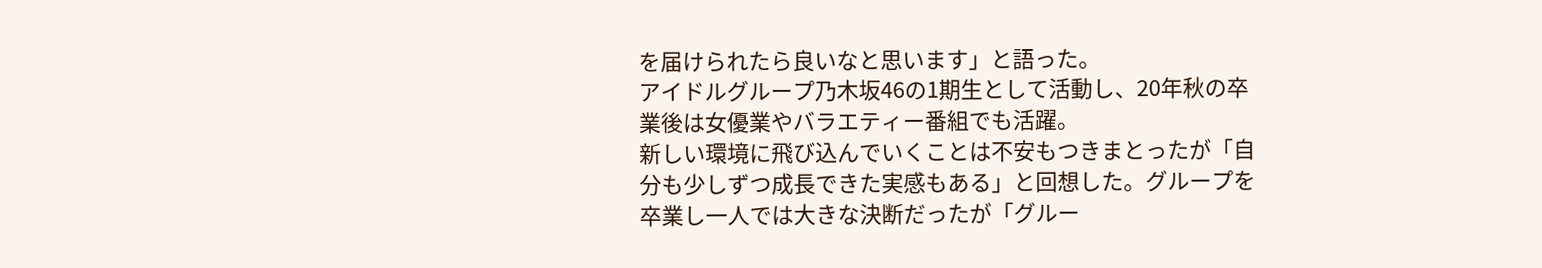を届けられたら良いなと思います」と語った。
アイドルグループ乃木坂46の1期生として活動し、20年秋の卒業後は女優業やバラエティー番組でも活躍。
新しい環境に飛び込んでいくことは不安もつきまとったが「自分も少しずつ成長できた実感もある」と回想した。グループを卒業し一人では大きな決断だったが「グルー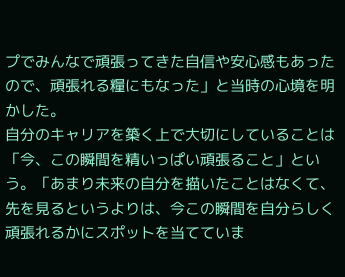プでみんなで頑張ってきた自信や安心感もあったので、頑張れる糧にもなった」と当時の心境を明かした。
自分のキャリアを築く上で大切にしていることは「今、この瞬間を精いっぱい頑張ること」という。「あまり未来の自分を描いたことはなくて、先を見るというよりは、今この瞬間を自分らしく頑張れるかにスポットを当てていま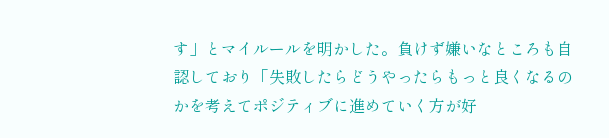す」とマイルールを明かした。負けず嫌いなところも自認しており「失敗したらどうやったらもっと良くなるのかを考えてポジティブに進めていく方が好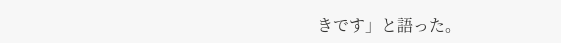きです」と語った。